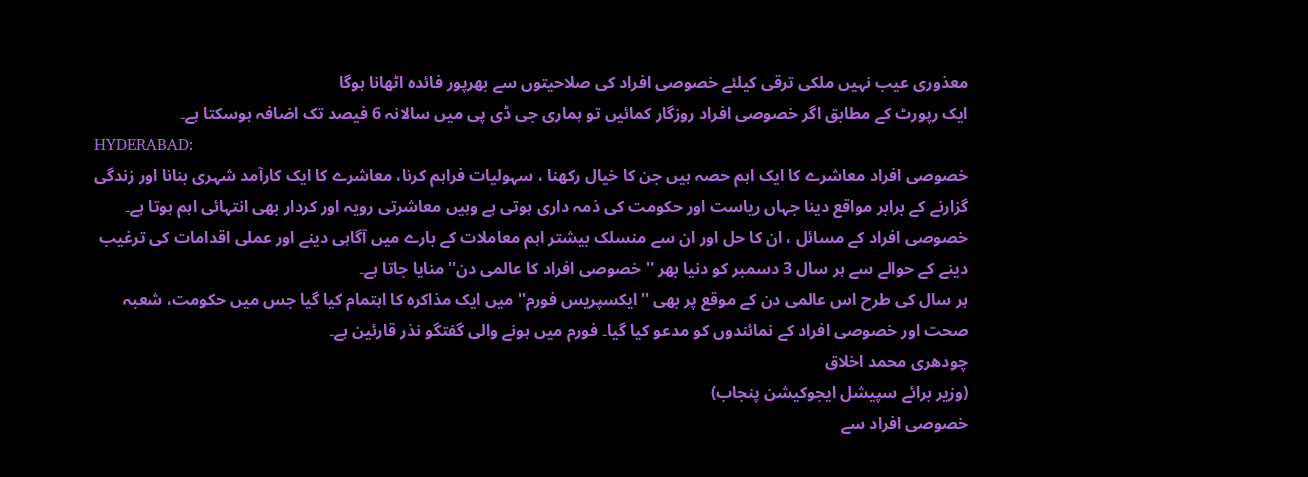معذوری عیب نہیں ملکی ترقی کیلئے خصوصی افراد کی صلاحیتوں سے بھرپور فائدہ اٹھانا ہوگا
ایک رپورٹ کے مطابق اگر خصوصی افراد روزگار کمائیں تو ہماری جی ڈی پی میں سالانہ 6 فیصد تک اضافہ ہوسکتا ہے۔
HYDERABAD:
خصوصی افراد معاشرے کا ایک اہم حصہ ہیں جن کا خیال رکھنا ، سہولیات فراہم کرنا، معاشرے کا ایک کارآمد شہری بنانا اور زندگی گزارنے کے برابر مواقع دینا جہاں ریاست اور حکومت کی ذمہ داری ہوتی ہے وہیں معاشرتی رویہ اور کردار بھی انتہائی اہم ہوتا ہے۔
خصوصی افراد کے مسائل ، ان کا حل اور ان سے منسلک بیشتر اہم معاملات کے بارے میں آگاہی دینے اور عملی اقدامات کی ترغیب دینے کے حوالے سے ہر سال 3 دسمبر کو دنیا بھر ''خصوصی افراد کا عالمی دن'' منایا جاتا ہے۔
ہر سال کی طرح اس عالمی دن کے موقع پر بھی ''ایکسپریس فورم'' میں ایک مذاکرہ کا اہتمام کیا گیا جس میں حکومت، شعبہ صحت اور خصوصی افراد کے نمائندوں کو مدعو کیا گیا۔ فورم میں ہونے والی گفتگو نذر قارئین ہے۔
چودھری محمد اخلاق
(وزیر برائے سپیشل ایجوکیشن پنجاب)
خصوصی افراد سے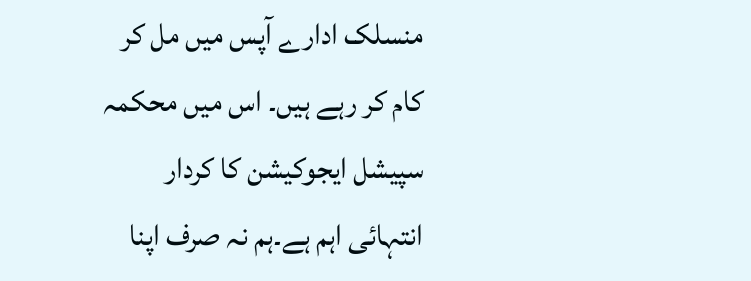منسلک ادارے آپس میں مل کر کام کر رہے ہیں۔ اس میں محکمہ سپیشل ایجوکیشن کا کردار انتہائی اہم ہے۔ہم نہ صرف اپنا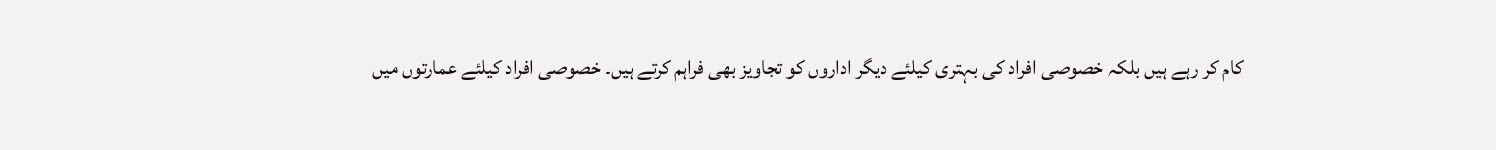کام کر رہے ہیں بلکہ خصوصی افراد کی بہتری کیلئے دیگر اداروں کو تجاویز بھی فراہم کرتے ہیں۔ خصوصی افراد کیلئے عمارتوں میں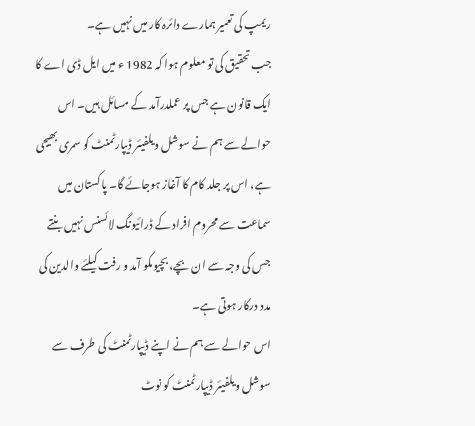ریمپ کی تعمیر ہمارے دائرہ کار میں نہیں ہے۔
جب تحقیق کی تو معلوم ہوا کہ 1982 ء میں ایل ڈی اے کا ایک قانون ہے جس پر عملدرآمد کے مسائل ہیں۔ اس حوالے سے ہم نے سوشل ویلفیئر ڈیپارٹمنٹ کو سمری بھیجی ہے، اس پر جلد کام کا آغاز ہوجائے گا۔ پاکستان میں سماعت سے محروم افراد کے ڈرائیونگ لائسنس نہیں بنتے جس کی وجہ سے ان بچے، بچیوںکو آمد و رفت کیلئے والدین کی مدد درکار ہوتی ہے۔
اس حوالے سے ہم نے اپنے ڈیپارٹمنٹ کی طرف سے سوشل ویلفیئر ڈیپارٹمنٹ کو نوٹ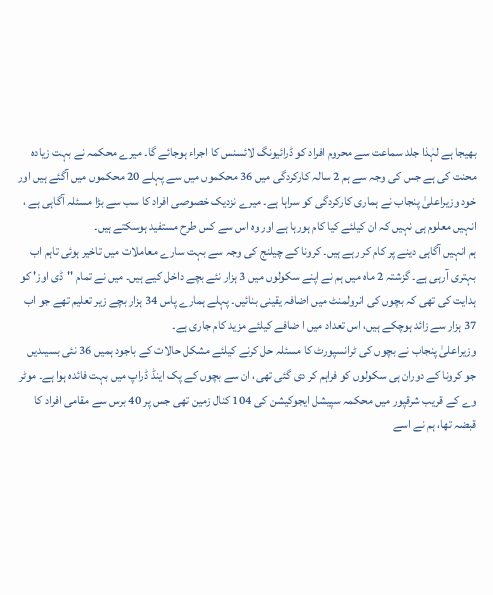بھیجا ہے لہٰذا جلد سماعت سے محروم افراد کو ڈرائیونگ لائسنس کا اجراء ہوجائے گا۔ میرے محکمہ نے بہت زیادہ محنت کی ہے جس کی وجہ سے ہم 2 سالہ کارکردگی میں 36 محکموں میں سے پہلے 20 محکموں میں آگئے ہیں اور خود وزیراعلیٰ پنجاب نے ہماری کارکردگی کو سراہا ہے۔ میرے نزدیک خصوصی افراد کا سب سے بڑا مسئلہ آگاہی ہے ، انہیں معلوم ہی نہیں کہ ان کیلئے کیا کام ہورہا ہے اور وہ اس سے کس طرح مستفید ہوسکتے ہیں۔
ہم انہیں آگاہی دینے پر کام کر رہے ہیں۔ کرونا کے چیلنج کی وجہ سے بہت سارے معاملات میں تاخیر ہوئی تاہم اب بہتری آرہی ہے۔ گزشتہ 2 ماہ میں ہم نے اپنے سکولوں میں 3 ہزار نئے بچے داخل کیے ہیں۔ میں نے تمام ''ڈی اوز' کو ہدایت کی تھی کہ بچوں کی انرولمنٹ میں اضافہ یقینی بنائیں۔ پہلے ہمارے پاس 34 ہزار بچے زیر تعلیم تھے جو اب 37 ہزار سے زائد ہوچکے ہیں، اس تعداد میں ا ضافے کیلئے مزید کام جاری ہے۔
وزیراعلیٰ پنجاب نے بچوں کی ٹرانسپورٹ کا مسئلہ حل کرنے کیلئے مشکل حالات کے باجود ہمیں 36 نئی بسیںدیں جو کرونا کے دوران ہی سکولوں کو فراہم کر دی گئی تھی، ان سے بچوں کے پک اینڈ ڈراپ میں بہت فائدہ ہوا ہے۔ موٹر وے کے قریب شرقپور میں محکمہ سپیشل ایجوکیشن کی 104 کنال زمین تھی جس پر 40 برس سے مقامی افراد کا قبضہ تھا، ہم نے اسے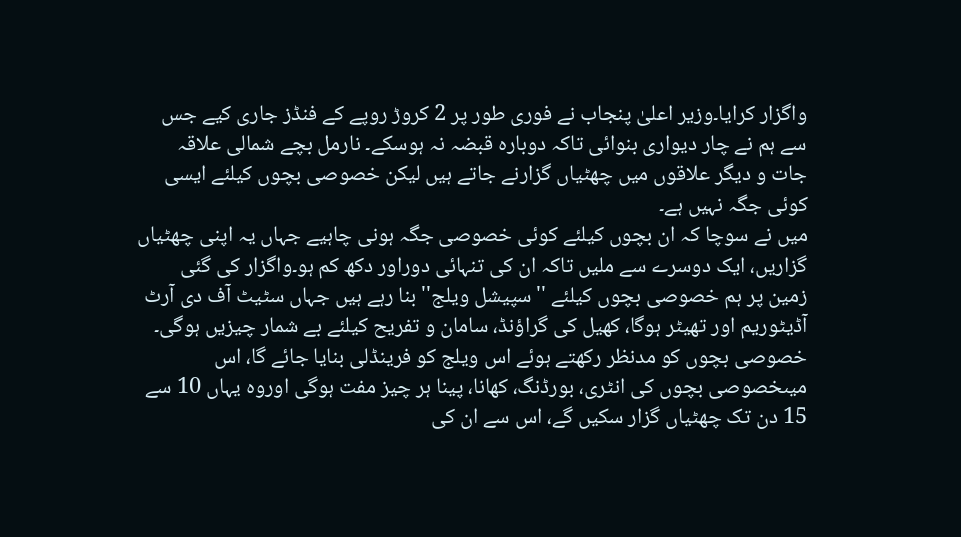واگزار کرایا۔وزیر اعلیٰ پنجاب نے فوری طور پر 2 کروڑ روپے کے فنڈز جاری کیے جس سے ہم نے چار دیواری بنوائی تاکہ دوبارہ قبضہ نہ ہوسکے۔ نارمل بچے شمالی علاقہ جات و دیگر علاقوں میں چھٹیاں گزارنے جاتے ہیں لیکن خصوصی بچوں کیلئے ایسی کوئی جگہ نہیں ہے۔
میں نے سوچا کہ ان بچوں کیلئے کوئی خصوصی جگہ ہونی چاہیے جہاں یہ اپنی چھٹیاں گزاریں، ایک دوسرے سے ملیں تاکہ ان کی تنہائی دوراور دکھ کم ہو۔واگزار کی گئی زمین پر ہم خصوصی بچوں کیلئے ''سپیشل ویلج'' بنا رہے ہیں جہاں سٹیٹ آف دی آرٹ آڈیٹوریم اور تھیٹر ہوگا، کھیل کی گراؤنڈ، سامان و تفریح کیلئے بے شمار چیزیں ہوگی۔
خصوصی بچوں کو مدنظر رکھتے ہوئے اس ویلج کو فرینڈلی بنایا جائے گا، اس میںخصوصی بچوں کی انٹری، بورڈنگ، کھانا، پینا ہر چیز مفت ہوگی اوروہ یہاں 10 سے 15 دن تک چھٹیاں گزار سکیں گے، اس سے ان کی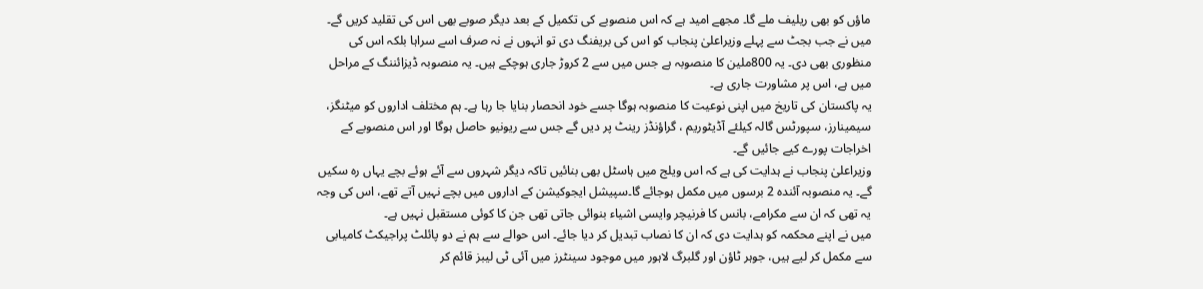ماؤں کو بھی ریلیف ملے گا۔ مجھے امید ہے کہ اس منصوبے کی تکمیل کے بعد دیگر صوبے بھی اس کی تقلید کریں گے۔ میں نے جب بجٹ سے پہلے وزیراعلیٰ پنجاب کو اس کی بریفنگ دی تو انہوں نے نہ صرف اسے سراہا بلکہ اس کی منظوری بھی دی۔ یہ 800ملین کا منصوبہ ہے جس میں سے 2 کروڑ جاری ہوچکے ہیں۔ یہ منصوبہ ڈیزائننگ کے مراحل میں ہے، اس پر مشاورت جاری ہے۔
یہ پاکستان کی تاریخ میں اپنی نوعیت کا منصوبہ ہوگا جسے خود انحصار بنایا جا رہا ہے۔ ہم مختلف اداروں کو میٹنگز، سیمینارز، سپورٹس گالہ کیلئے آڈیٹوریم ، گراؤنڈز رینٹ پر دیں گے جس سے ریونیو حاصل ہوگا اور اس منصوبے کے اخراجات پورے کیے جائیں گے۔
وزیراعلیٰ پنجاب نے ہدایت کی ہے کہ اس ویلج میں ہاسٹل بھی بنائیں تاکہ دیگر شہروں سے آئے ہوئے بچے یہاں رہ سکیں گے۔ یہ منصوبہ آئندہ 2 برسوں میں مکمل ہوجائے گا۔سپیشل ایجوکیشن کے اداروں میں بچے نہیں آتے تھے، اس کی وجہ یہ تھی کہ ان سے مکرامے، بانس کا فرنیچر وایسی اشیاء بنوائی جاتی تھی جن کا کوئی مستقبل نہیں ہے۔
میں نے اپنے محکمہ کو ہدایت دی کہ ان کا نصاب تبدیل کر دیا جائے۔ اس حوالے سے ہم نے دو پائلٹ پراجیکٹ کامیابی سے مکمل کر لیے ہیں، جوہر ٹاؤن اور گلبرگ لاہور میں موجود سینٹرز میں آئی ٹی لیبز قائم کر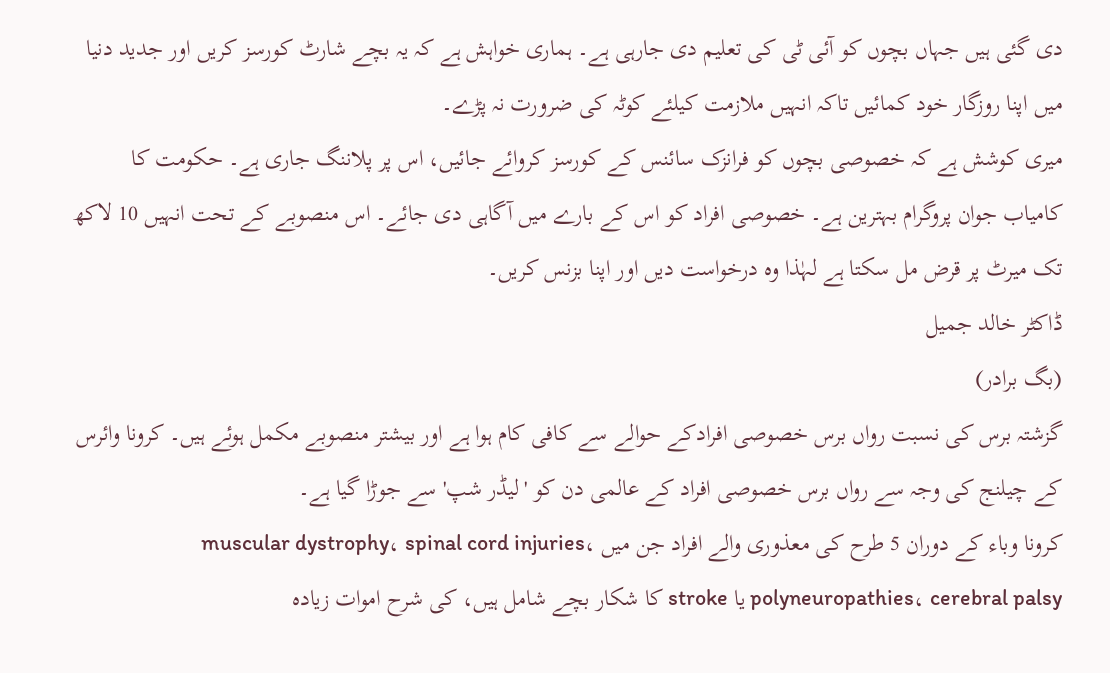دی گئی ہیں جہاں بچوں کو آئی ٹی کی تعلیم دی جارہی ہے۔ ہماری خواہش ہے کہ یہ بچے شارٹ کورسز کریں اور جدید دنیا میں اپنا روزگار خود کمائیں تاکہ انہیں ملازمت کیلئے کوٹہ کی ضرورت نہ پڑے۔
میری کوشش ہے کہ خصوصی بچوں کو فرانزک سائنس کے کورسز کروائے جائیں، اس پر پلاننگ جاری ہے۔ حکومت کا کامیاب جوان پروگرام بہترین ہے۔ خصوصی افراد کو اس کے بارے میں آگاہی دی جائے۔ اس منصوبے کے تحت انہیں 10 لاکھ تک میرٹ پر قرض مل سکتا ہے لہٰذا وہ درخواست دیں اور اپنا بزنس کریں۔
ڈاکٹر خالد جمیل
(بگ برادر)
گزشتہ برس کی نسبت رواں برس خصوصی افرادکے حوالے سے کافی کام ہوا ہے اور بیشتر منصوبے مکمل ہوئے ہیں۔ کرونا وائرس کے چیلنج کی وجہ سے رواں برس خصوصی افراد کے عالمی دن کو 'لیڈر شپ' سے جوڑا گیا ہے۔
کرونا وباء کے دوران 5 طرح کی معذوری والے افراد جن میں muscular dystrophy، spinal cord injuries، polyneuropathies، cerebral palsy یا stroke کا شکار بچے شامل ہیں، کی شرح اموات زیادہ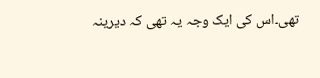تھی۔اس کی ایک وجہ یہ تھی کہ دیرینہ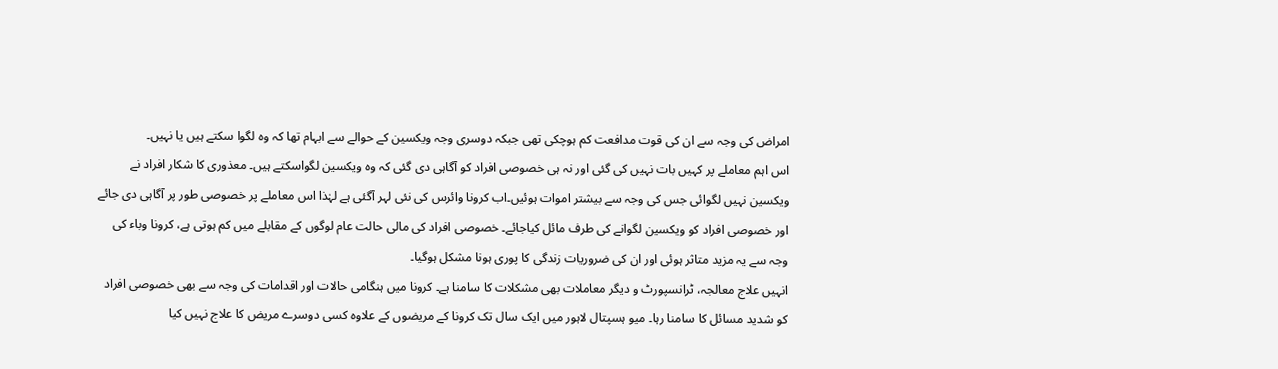امراض کی وجہ سے ان کی قوت مدافعت کم ہوچکی تھی جبکہ دوسری وجہ ویکسین کے حوالے سے ابہام تھا کہ وہ لگوا سکتے ہیں یا نہیں۔
اس اہم معاملے پر کہیں بات نہیں کی گئی اور نہ ہی خصوصی افراد کو آگاہی دی گئی کہ وہ ویکسین لگواسکتے ہیں۔ معذوری کا شکار افراد نے ویکسین نہیں لگوائی جس کی وجہ سے بیشتر اموات ہوئیں۔اب کرونا وائرس کی نئی لہر آگئی ہے لہٰذا اس معاملے پر خصوصی طور پر آگاہی دی جائے اور خصوصی افراد کو ویکسین لگوانے کی طرف مائل کیاجائے۔ خصوصی افراد کی مالی حالت عام لوگوں کے مقابلے میں کم ہوتی ہے، کرونا وباء کی وجہ سے یہ مزید متاثر ہوئی اور ان کی ضروریات زندگی کا پوری ہونا مشکل ہوگیا۔
انہیں علاج معالجہ، ٹرانسپورٹ و دیگر معاملات بھی مشکلات کا سامنا ہے۔ کرونا میں ہنگامی حالات اور اقدامات کی وجہ سے بھی خصوصی افراد کو شدید مسائل کا سامنا رہا۔ میو ہسپتال لاہور میں ایک سال تک کرونا کے مریضوں کے علاوہ کسی دوسرے مریض کا علاج نہیں کیا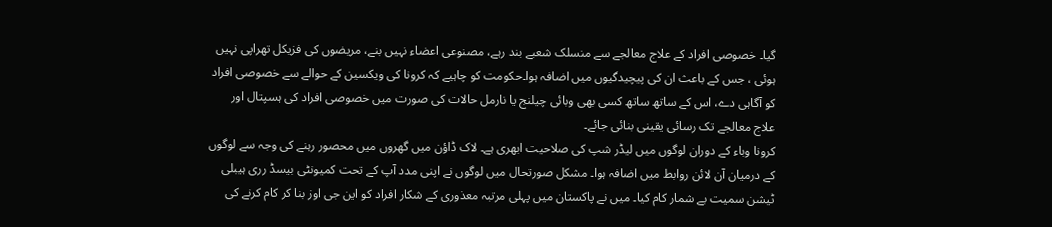گیا۔ خصوصی افراد کے علاج معالجے سے منسلک شعبے بند رہے، مصنوعی اعضاء نہیں بنے، مریضوں کی فزیکل تھراپی نہیں ہوئی ، جس کے باعث ان کی پیچیدگیوں میں اضافہ ہوا۔حکومت کو چاہیے کہ کرونا کی ویکسین کے حوالے سے خصوصی افراد کو آگاہی دے، اس کے ساتھ ساتھ کسی بھی وبائی چیلنج یا نارمل حالات کی صورت میں خصوصی افراد کی ہسپتال اور علاج معالجے تک رسائی یقینی بنائی جائے۔
کرونا وباء کے دوران لوگوں میں لیڈر شپ کی صلاحیت ابھری ہے۔ لاک ڈاؤن میں گھروں میں محصور رہنے کی وجہ سے لوگوں کے درمیان آن لائن روابط میں اضافہ ہوا۔ مشکل صورتحال میں لوگوں نے اپنی مدد آپ کے تحت کمیونٹی بیسڈ رری ہیبلی ٹیشن سمیت بے شمار کام کیا۔ میں نے پاکستان میں پہلی مرتبہ معذوری کے شکار افراد کو این جی اوز بنا کر کام کرنے کی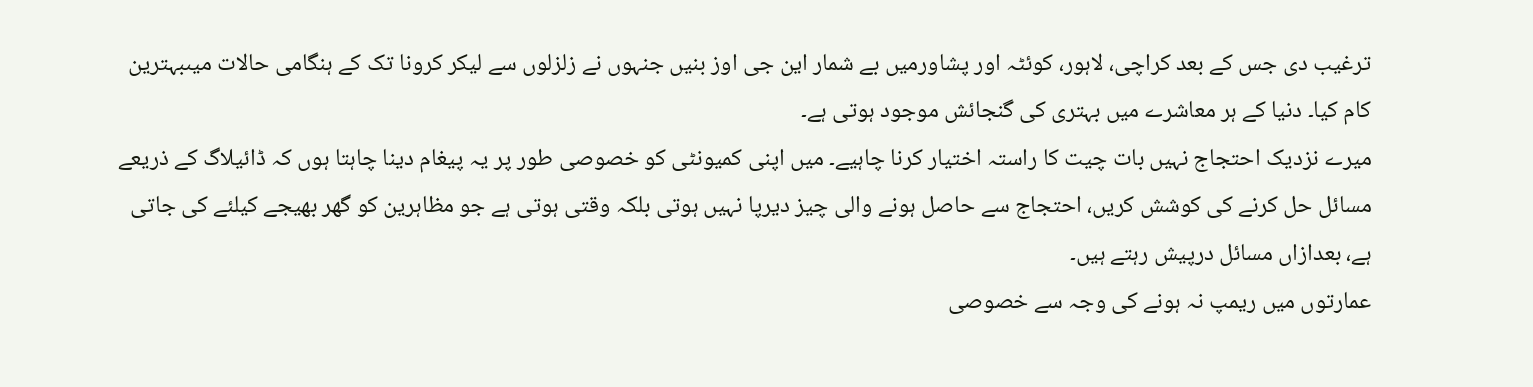ترغیب دی جس کے بعد کراچی، لاہور، کوئٹہ اور پشاورمیں بے شمار این جی اوز بنیں جنہوں نے زلزلوں سے لیکر کرونا تک کے ہنگامی حالات میںبہترین کام کیا۔ دنیا کے ہر معاشرے میں بہتری کی گنجائش موجود ہوتی ہے۔
میرے نزدیک احتجاج نہیں بات چیت کا راستہ اختیار کرنا چاہیے۔ میں اپنی کمیونٹی کو خصوصی طور پر یہ پیغام دینا چاہتا ہوں کہ ڈائیلاگ کے ذریعے مسائل حل کرنے کی کوشش کریں، احتجاج سے حاصل ہونے والی چیز دیرپا نہیں ہوتی بلکہ وقتی ہوتی ہے جو مظاہرین کو گھر بھیجے کیلئے کی جاتی ہے، بعدازاں مسائل درپیش رہتے ہیں۔
عمارتوں میں ریمپ نہ ہونے کی وجہ سے خصوصی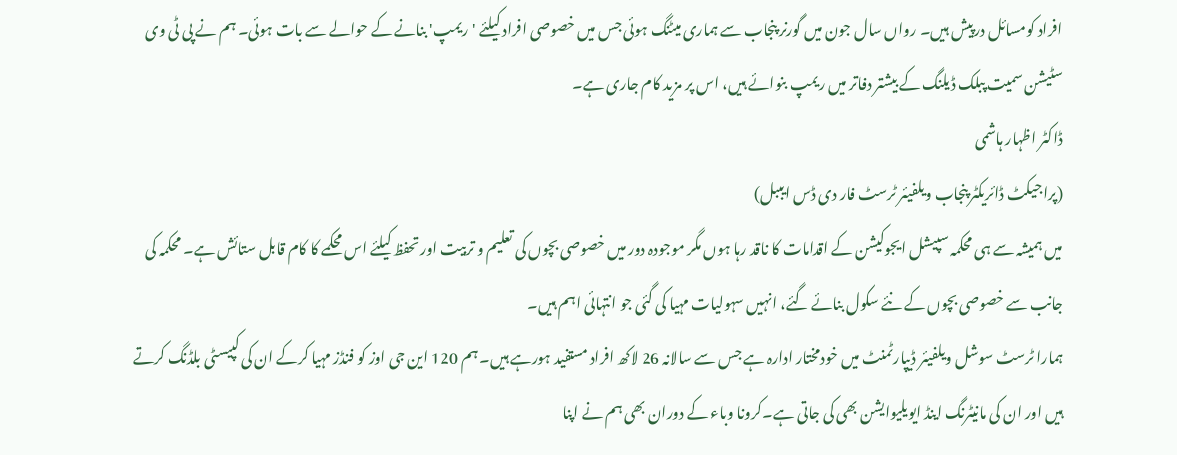افراد کومسائل درپیش ہیں۔ رواں سال جون میں گورنر پنجاب سے ہماری میٹنگ ہوئی جس میں خصوصی افراد کیلئے 'ریمپ' بنانے کے حوالے سے بات ہوئی۔ ہم نے پی ٹی وی سٹیشن سمیت پبلک ڈیلنگ کے بیشتر دفاتر میں ریمپ بنوائے ہیں، اس پر مزید کام جاری ہے۔
ڈاکٹر اظہار ہاشمی
(پراجیکٹ ڈائریکٹر پنجاب ویلفیئر ٹرسٹ فار دی ڈس ایببل)
میں ہمیشہ سے ہی محکمہ سپیشل ایجوکیشن کے اقدامات کا ناقد رہا ہوں مگر موجودہ دور میں خصوصی بچوں کی تعلیم و تربیت اور تحفظ کیلئے اس محکمے کا کام قابل ستائش ہے۔ محکمہ کی جانب سے خصوصی بچوں کے نئے سکول بنائے گئے، انہیں سہولیات مہیا کی گئی جو انتہائی اہم ہیں۔
ہمارا ٹرسٹ سوشل ویلفیئر ڈیپارٹمنٹ میں خودمختار ادارہ ہے جس سے سالانہ 26 لاکھ افراد مستفید ہورہے ہیں۔ ہم 120 این جی اوز کو فنڈز مہیا کرکے ان کی کپیسٹی بلڈنگ کرتے ہیں اور ان کی مانیٹرنگ اینڈ ایویلیوایشن بھی کی جاتی ہے۔کرونا وباء کے دوران بھی ہم نے اپنا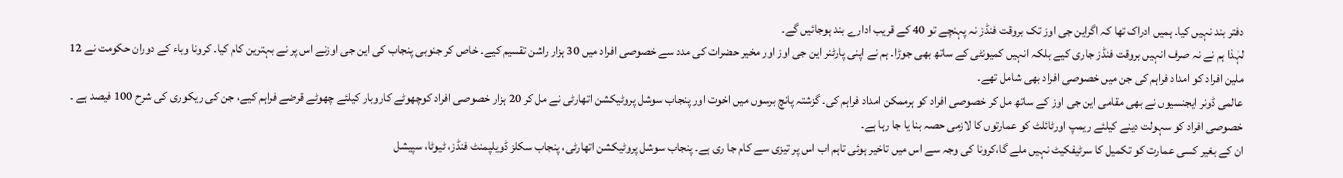دفتر بند نہیں کیا۔ ہمیں ادراک تھا کہ اگراین جی اوز تک بروقت فنڈز نہ پہنچے تو 40 کے قریب ادارے بند ہوجائیں گے۔
لہٰذا ہم نے نہ صرف انہیں بروقت فنڈز جاری کیے بلکہ انہیں کمیونٹی کے ساتھ بھی جوڑا۔ ہم نے اپنی پارٹنر این جی اوز اور مخیر حضرات کی مدد سے خصوصی افراد میں 30 ہزار راشن تقسیم کیے۔ خاص کر جنوبی پنجاب کی این جی اوزنے اس پر نے بہترین کام کیا۔ کرونا وباء کے دوران حکومت نے 12 ملین افراد کو امداد فراہم کی جن میں خصوصی افراد بھی شامل تھے۔
عالمی ڈونر ایجنسیوں نے بھی مقامی این جی اوز کے ساتھ مل کر خصوصی افراد کو ہرممکن امداد فراہم کی۔ گزشتہ پانچ برسوں میں اخوت اور پنجاب سوشل پروٹیکشن اتھارٹی نے مل کر 20 ہزار خصوصی افراد کوچھوٹے کاروبار کیلئے چھوٹے قرضے فراہم کیے، جن کی ریکوری کی شرح 100 فیصد ہے ۔ خصوصی افراد کو سہولت دینے کیلئے ریمپ اورٹائلٹ کو عمارتوں کا لازمی حصہ بنا یا جا رہا ہے۔
ان کے بغیر کسی عمارت کو تکمیل کا سرٹیفکیٹ نہیں ملے گا،کرونا کی وجہ سے اس میں تاخیر ہوئی تاہم اب اس پر تیزی سے کام جا ری ہے۔ پنجاب سوشل پروٹیکشن اتھارٹی، پنجاب سکلز ڈویلپمنٹ فنڈز، ٹیوٹا، سپیشل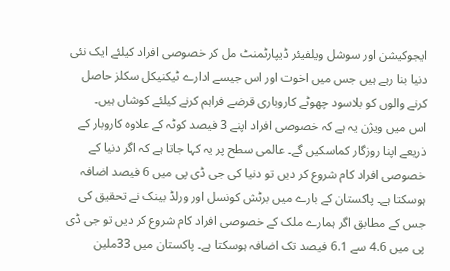ایجوکیشن اور سوشل ویلفیئر ڈیپارٹمنٹ مل کر خصوصی افراد کیلئے ایک نئی دنیا بنا رہے ہیں جس میں اخوت اور اس جیسے ادارے ٹیکنیکل سکلز حاصل کرنے والوں کو بلاسود چھوٹے کاروباری قرضے فراہم کرنے کیلئے کوشاں ہیں۔
اس میں ویژن یہ ہے کہ خصوصی افراد اپنے 3 فیصد کوٹہ کے علاوہ کاروبار کے ذریعے اپنا روزگار کماسکیں گے۔ عالمی سطح پر یہ کہا جاتا ہے کہ اگر دنیا کے خصوصی افراد کام شروع کر دیں تو دنیا کی جی ڈی پی میں 6 فیصد اضافہ ہوسکتا ہے۔ پاکستان کے بارے میں برٹش کونسل اور ورلڈ بینک نے تحقیق کی جس کے مطابق اگر ہمارے ملک کے خصوصی افراد کام شروع کر دیں تو جی ڈی پی میں 4.6 سے 6.1 فیصد تک اضافہ ہوسکتا ہے۔ پاکستان میں 33ملین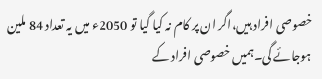خصوصی افراد ہیں،اگر ان پر کام نہ کیا گیا تو 2050ء میں یہ تعداد 84 ملین ہوجائے گی۔ہمیں خصوصی افراد کے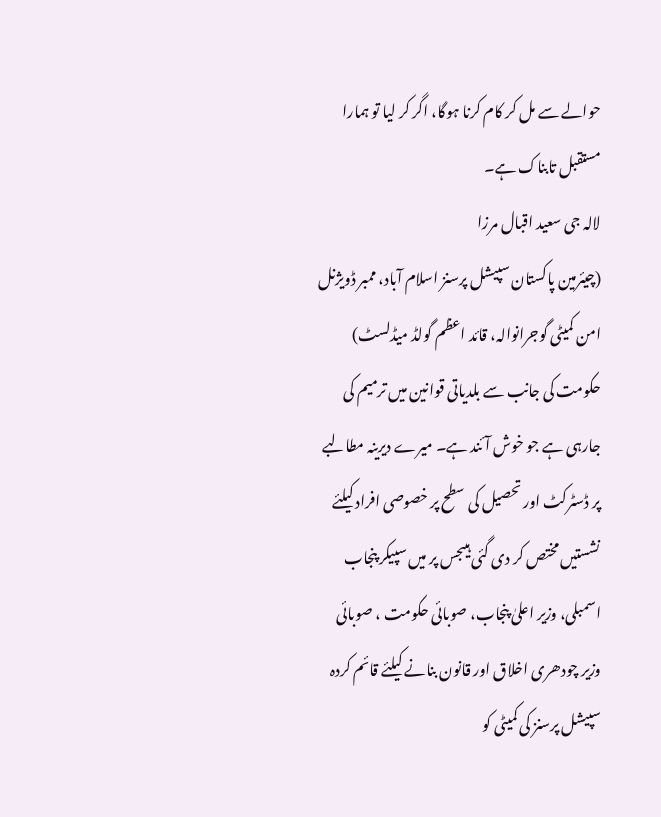حوالے سے مل کر کام کرنا ہوگا، اگر کر لیا تو ہمارا مستقبل تابناک ہے۔
لالہ جی سعید اقبال مرزا
(چیئرمین پاکستان سپیشل پرسنز اسلام آباد، ممبر ڈویژنل امن کمیٹی گوجرانوالہ، قائد اعظم گولڈ میڈلسٹ)
حکومت کی جانب سے بلدیاتی قوانین میں ترمیم کی جارہی ہے جو خوش آئند ہے۔ میرے دیرینہ مطالبے پر ڈسٹرکٹ اور تحصیل کی سطح پر خصوصی افراد کیلئے نشستیں مختص کر دی گئی ہیںجس پر میں سپیکر پنجاب اسمبلی، وزیر اعلیٰ پنجاب، صوبائی حکومت ، صوبائی وزیر چودھری اخلاق اور قانون بنانے کیلئے قائم کردہ سپیشل پرسنز کی کمیٹی کو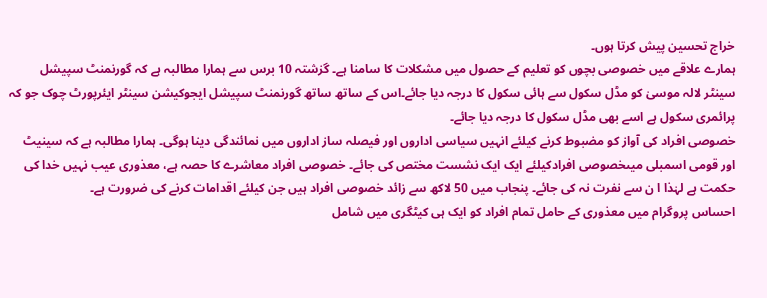خراج تحسین پیش کرتا ہوں۔
ہمارے علاقے میں خصوصی بچوں کو تعلیم کے حصول میں مشکلات کا سامنا ہے۔ گزشتہ 10 برس سے ہمارا مطالبہ ہے کہ گورنمنٹ سپیشل سینٹر لالہ موسیٰ کو مڈل سکول سے ہائی سکول کا درجہ دیا جائے۔اس کے ساتھ ساتھ گورنمنٹ سپیشل ایجوکیشن سینٹر ایئرپورٹ چوک جو کہ پرائمری سکول ہے اسے بھی مڈل سکول کا درجہ دیا جائے۔
خصوصی افراد کی آواز کو مضبوط کرنے کیلئے انہیں سیاسی اداروں اور فیصلہ ساز اداروں میں نمائندگی دینا ہوگی۔ ہمارا مطالبہ ہے کہ سینیٹ اور قومی اسمبلی میںخصوصی افرادکیلئے ایک ایک نشست مختص کی جائے۔ خصوصی افراد معاشرے کا حصہ ہے، معذوری عیب نہیں خدا کی حکمت ہے لہٰذا ا ن سے نفرت نہ کی جائے۔ پنجاب میں 50 لاکھ سے زائد خصوصی افراد ہیں جن کیلئے اقدامات کرنے کی ضرورت ہے۔
احساس پروگرام میں معذوری کے حامل تمام افراد کو ایک ہی کیٹگری میں شامل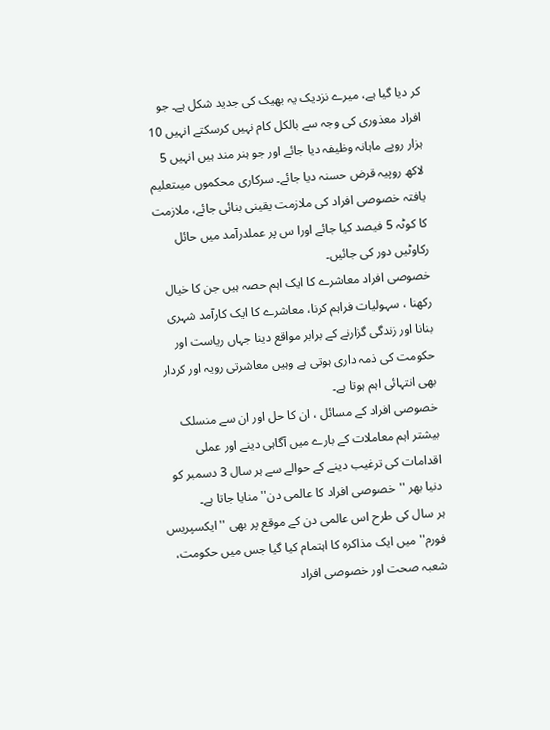کر دیا گیا ہے، میرے نزدیک یہ بھیک کی جدید شکل ہے۔ جو افراد معذوری کی وجہ سے بالکل کام نہیں کرسکتے انہیں 10 ہزار روپے ماہانہ وظیفہ دیا جائے اور جو ہنر مند ہیں انہیں 5 لاکھ روپیہ قرض حسنہ دیا جائے۔ سرکاری محکموں میںتعلیم یافتہ خصوصی افراد کی ملازمت یقینی بنائی جائے، ملازمت کا کوٹہ 5 فیصد کیا جائے اورا س پر عملدرآمد میں حائل رکاوٹیں دور کی جائیں۔
خصوصی افراد معاشرے کا ایک اہم حصہ ہیں جن کا خیال رکھنا ، سہولیات فراہم کرنا، معاشرے کا ایک کارآمد شہری بنانا اور زندگی گزارنے کے برابر مواقع دینا جہاں ریاست اور حکومت کی ذمہ داری ہوتی ہے وہیں معاشرتی رویہ اور کردار بھی انتہائی اہم ہوتا ہے۔
خصوصی افراد کے مسائل ، ان کا حل اور ان سے منسلک بیشتر اہم معاملات کے بارے میں آگاہی دینے اور عملی اقدامات کی ترغیب دینے کے حوالے سے ہر سال 3 دسمبر کو دنیا بھر ''خصوصی افراد کا عالمی دن'' منایا جاتا ہے۔
ہر سال کی طرح اس عالمی دن کے موقع پر بھی ''ایکسپریس فورم'' میں ایک مذاکرہ کا اہتمام کیا گیا جس میں حکومت، شعبہ صحت اور خصوصی افراد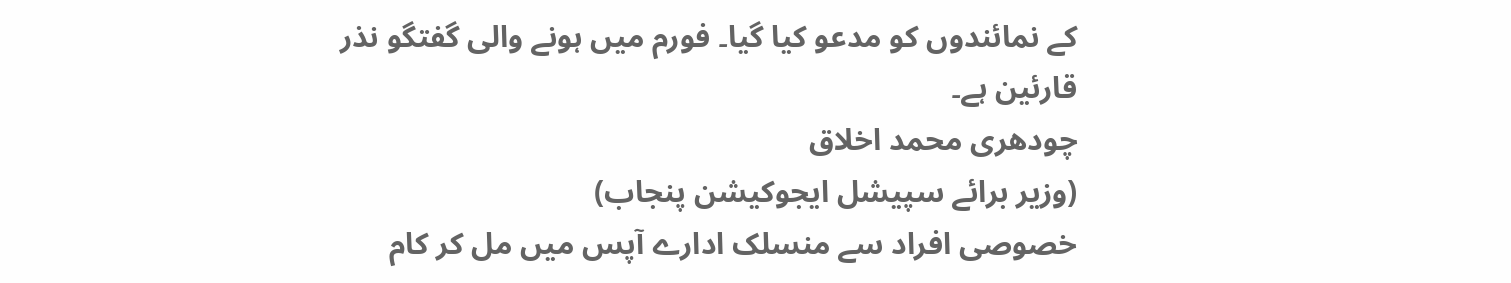کے نمائندوں کو مدعو کیا گیا۔ فورم میں ہونے والی گفتگو نذر قارئین ہے۔
چودھری محمد اخلاق
(وزیر برائے سپیشل ایجوکیشن پنجاب)
خصوصی افراد سے منسلک ادارے آپس میں مل کر کام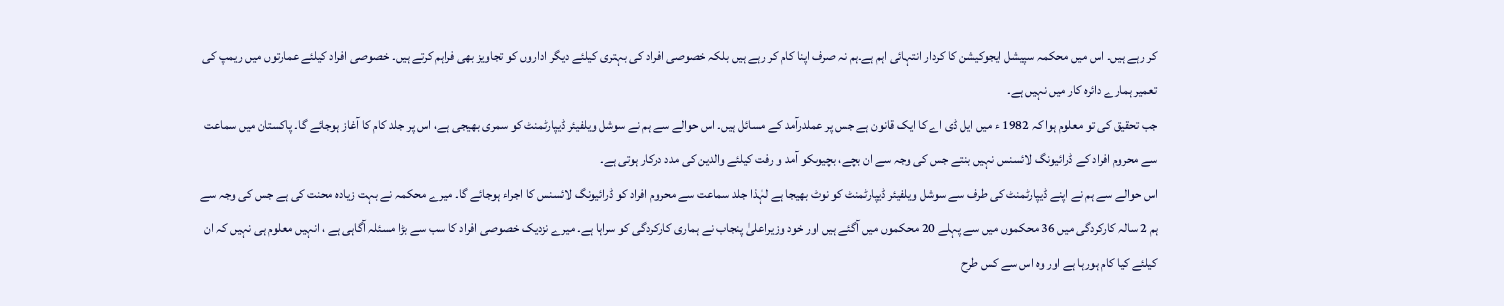کر رہے ہیں۔ اس میں محکمہ سپیشل ایجوکیشن کا کردار انتہائی اہم ہے۔ہم نہ صرف اپنا کام کر رہے ہیں بلکہ خصوصی افراد کی بہتری کیلئے دیگر اداروں کو تجاویز بھی فراہم کرتے ہیں۔ خصوصی افراد کیلئے عمارتوں میں ریمپ کی تعمیر ہمارے دائرہ کار میں نہیں ہے۔
جب تحقیق کی تو معلوم ہوا کہ 1982 ء میں ایل ڈی اے کا ایک قانون ہے جس پر عملدرآمد کے مسائل ہیں۔ اس حوالے سے ہم نے سوشل ویلفیئر ڈیپارٹمنٹ کو سمری بھیجی ہے، اس پر جلد کام کا آغاز ہوجائے گا۔ پاکستان میں سماعت سے محروم افراد کے ڈرائیونگ لائسنس نہیں بنتے جس کی وجہ سے ان بچے، بچیوںکو آمد و رفت کیلئے والدین کی مدد درکار ہوتی ہے۔
اس حوالے سے ہم نے اپنے ڈیپارٹمنٹ کی طرف سے سوشل ویلفیئر ڈیپارٹمنٹ کو نوٹ بھیجا ہے لہٰذا جلد سماعت سے محروم افراد کو ڈرائیونگ لائسنس کا اجراء ہوجائے گا۔ میرے محکمہ نے بہت زیادہ محنت کی ہے جس کی وجہ سے ہم 2 سالہ کارکردگی میں 36 محکموں میں سے پہلے 20 محکموں میں آگئے ہیں اور خود وزیراعلیٰ پنجاب نے ہماری کارکردگی کو سراہا ہے۔ میرے نزدیک خصوصی افراد کا سب سے بڑا مسئلہ آگاہی ہے ، انہیں معلوم ہی نہیں کہ ان کیلئے کیا کام ہورہا ہے اور وہ اس سے کس طرح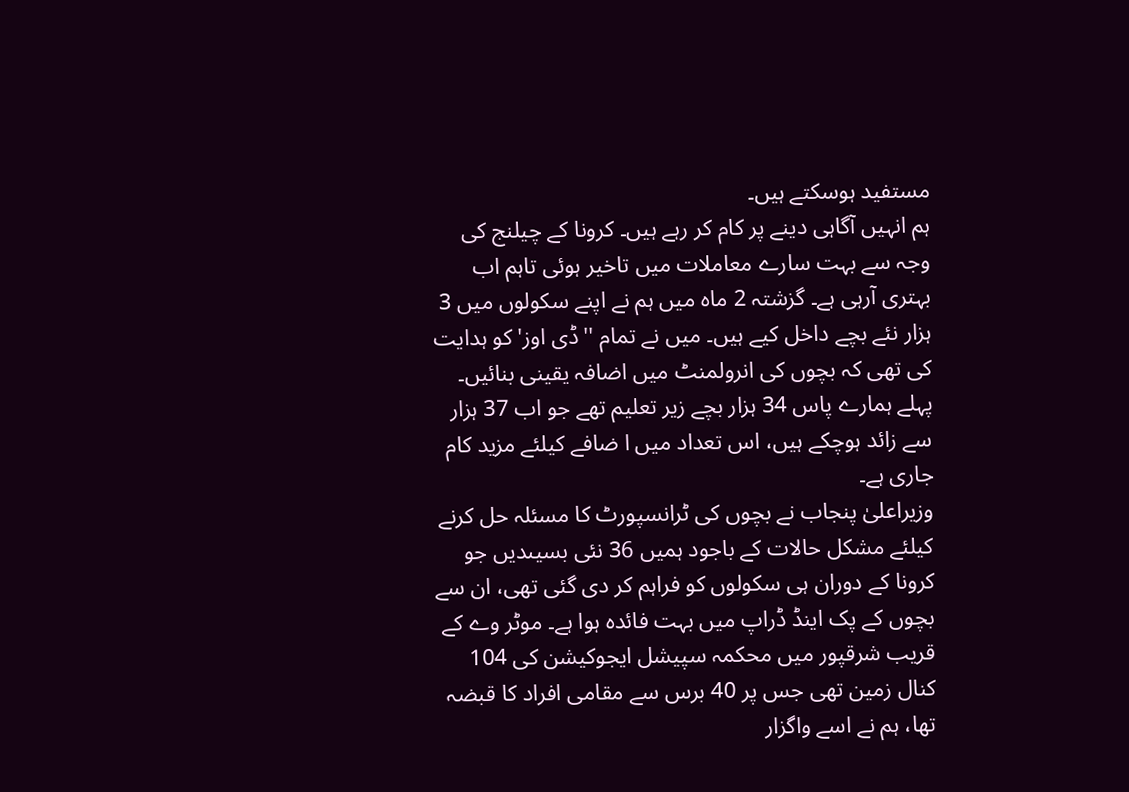مستفید ہوسکتے ہیں۔
ہم انہیں آگاہی دینے پر کام کر رہے ہیں۔ کرونا کے چیلنج کی وجہ سے بہت سارے معاملات میں تاخیر ہوئی تاہم اب بہتری آرہی ہے۔ گزشتہ 2 ماہ میں ہم نے اپنے سکولوں میں 3 ہزار نئے بچے داخل کیے ہیں۔ میں نے تمام ''ڈی اوز' کو ہدایت کی تھی کہ بچوں کی انرولمنٹ میں اضافہ یقینی بنائیں۔ پہلے ہمارے پاس 34 ہزار بچے زیر تعلیم تھے جو اب 37 ہزار سے زائد ہوچکے ہیں، اس تعداد میں ا ضافے کیلئے مزید کام جاری ہے۔
وزیراعلیٰ پنجاب نے بچوں کی ٹرانسپورٹ کا مسئلہ حل کرنے کیلئے مشکل حالات کے باجود ہمیں 36 نئی بسیںدیں جو کرونا کے دوران ہی سکولوں کو فراہم کر دی گئی تھی، ان سے بچوں کے پک اینڈ ڈراپ میں بہت فائدہ ہوا ہے۔ موٹر وے کے قریب شرقپور میں محکمہ سپیشل ایجوکیشن کی 104 کنال زمین تھی جس پر 40 برس سے مقامی افراد کا قبضہ تھا، ہم نے اسے واگزار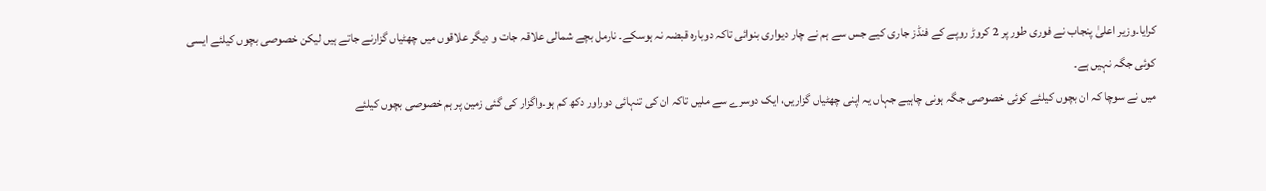کرایا۔وزیر اعلیٰ پنجاب نے فوری طور پر 2 کروڑ روپے کے فنڈز جاری کیے جس سے ہم نے چار دیواری بنوائی تاکہ دوبارہ قبضہ نہ ہوسکے۔ نارمل بچے شمالی علاقہ جات و دیگر علاقوں میں چھٹیاں گزارنے جاتے ہیں لیکن خصوصی بچوں کیلئے ایسی کوئی جگہ نہیں ہے۔
میں نے سوچا کہ ان بچوں کیلئے کوئی خصوصی جگہ ہونی چاہیے جہاں یہ اپنی چھٹیاں گزاریں، ایک دوسرے سے ملیں تاکہ ان کی تنہائی دوراور دکھ کم ہو۔واگزار کی گئی زمین پر ہم خصوصی بچوں کیلئے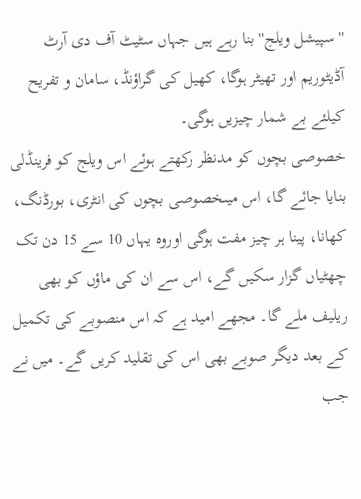''سپیشل ویلج'' بنا رہے ہیں جہاں سٹیٹ آف دی آرٹ آڈیٹوریم اور تھیٹر ہوگا، کھیل کی گراؤنڈ، سامان و تفریح کیلئے بے شمار چیزیں ہوگی۔
خصوصی بچوں کو مدنظر رکھتے ہوئے اس ویلج کو فرینڈلی بنایا جائے گا، اس میںخصوصی بچوں کی انٹری، بورڈنگ، کھانا، پینا ہر چیز مفت ہوگی اوروہ یہاں 10 سے 15 دن تک چھٹیاں گزار سکیں گے، اس سے ان کی ماؤں کو بھی ریلیف ملے گا۔ مجھے امید ہے کہ اس منصوبے کی تکمیل کے بعد دیگر صوبے بھی اس کی تقلید کریں گے۔ میں نے جب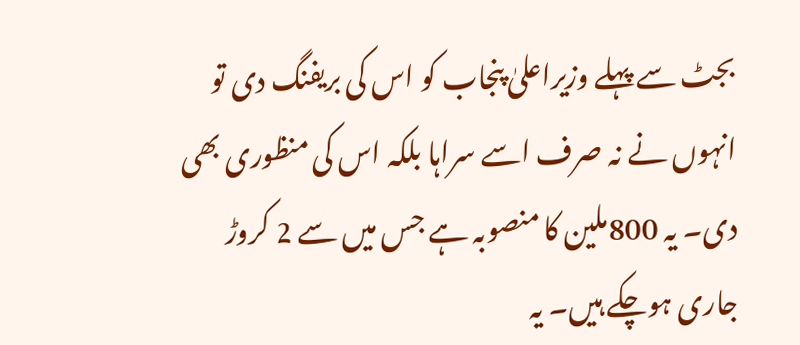بجٹ سے پہلے وزیراعلیٰ پنجاب کو اس کی بریفنگ دی تو انہوں نے نہ صرف اسے سراہا بلکہ اس کی منظوری بھی دی۔ یہ 800ملین کا منصوبہ ہے جس میں سے 2 کروڑ جاری ہوچکے ہیں۔ یہ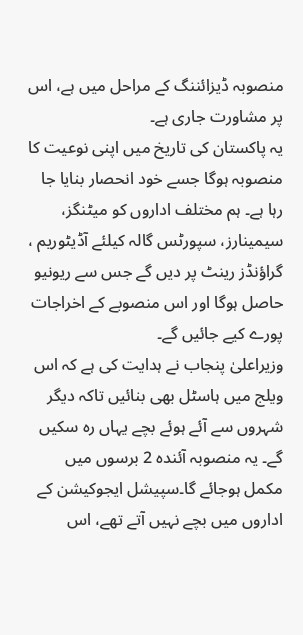منصوبہ ڈیزائننگ کے مراحل میں ہے، اس پر مشاورت جاری ہے۔
یہ پاکستان کی تاریخ میں اپنی نوعیت کا منصوبہ ہوگا جسے خود انحصار بنایا جا رہا ہے۔ ہم مختلف اداروں کو میٹنگز، سیمینارز، سپورٹس گالہ کیلئے آڈیٹوریم ، گراؤنڈز رینٹ پر دیں گے جس سے ریونیو حاصل ہوگا اور اس منصوبے کے اخراجات پورے کیے جائیں گے۔
وزیراعلیٰ پنجاب نے ہدایت کی ہے کہ اس ویلج میں ہاسٹل بھی بنائیں تاکہ دیگر شہروں سے آئے ہوئے بچے یہاں رہ سکیں گے۔ یہ منصوبہ آئندہ 2 برسوں میں مکمل ہوجائے گا۔سپیشل ایجوکیشن کے اداروں میں بچے نہیں آتے تھے، اس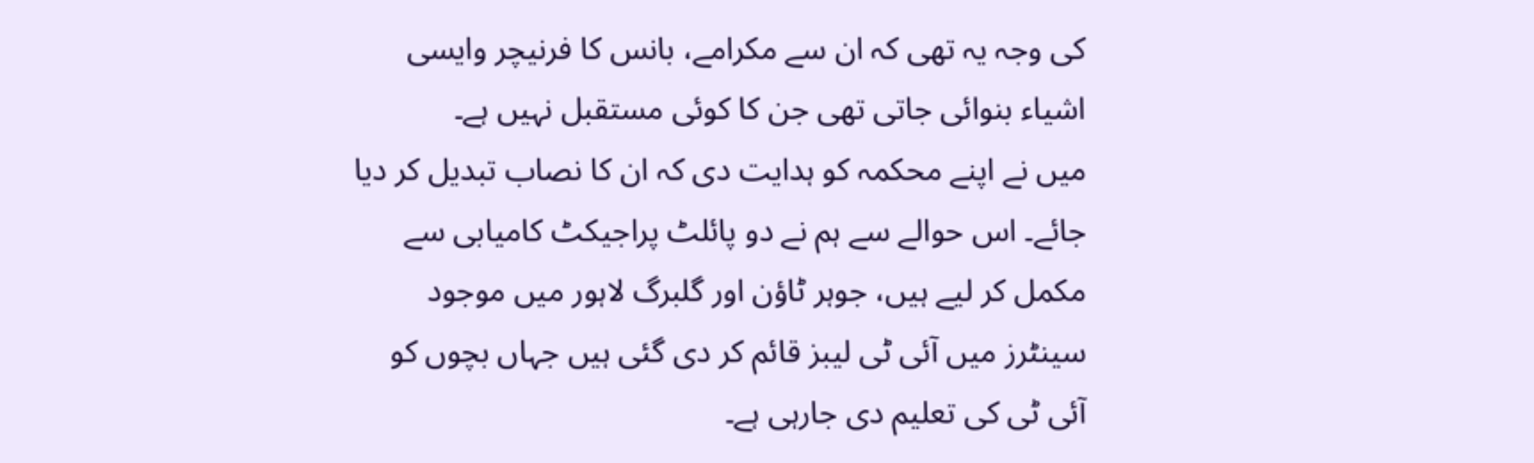کی وجہ یہ تھی کہ ان سے مکرامے، بانس کا فرنیچر وایسی اشیاء بنوائی جاتی تھی جن کا کوئی مستقبل نہیں ہے۔
میں نے اپنے محکمہ کو ہدایت دی کہ ان کا نصاب تبدیل کر دیا جائے۔ اس حوالے سے ہم نے دو پائلٹ پراجیکٹ کامیابی سے مکمل کر لیے ہیں، جوہر ٹاؤن اور گلبرگ لاہور میں موجود سینٹرز میں آئی ٹی لیبز قائم کر دی گئی ہیں جہاں بچوں کو آئی ٹی کی تعلیم دی جارہی ہے۔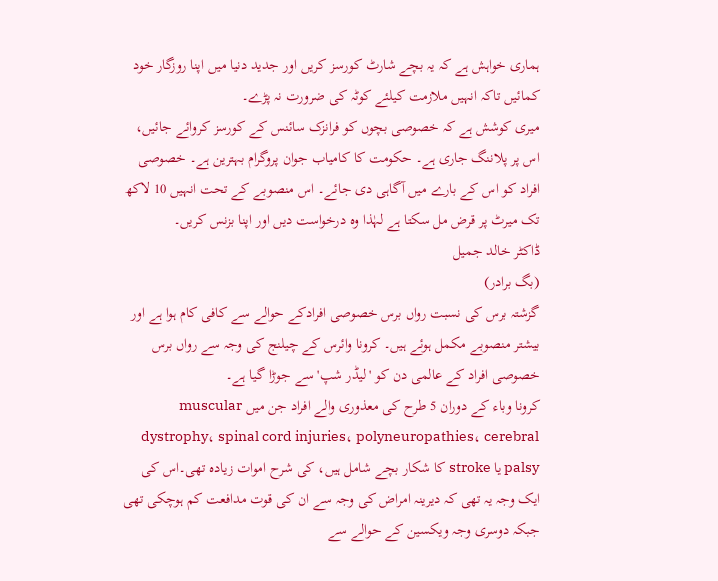ہماری خواہش ہے کہ یہ بچے شارٹ کورسز کریں اور جدید دنیا میں اپنا روزگار خود کمائیں تاکہ انہیں ملازمت کیلئے کوٹہ کی ضرورت نہ پڑے۔
میری کوشش ہے کہ خصوصی بچوں کو فرانزک سائنس کے کورسز کروائے جائیں، اس پر پلاننگ جاری ہے۔ حکومت کا کامیاب جوان پروگرام بہترین ہے۔ خصوصی افراد کو اس کے بارے میں آگاہی دی جائے۔ اس منصوبے کے تحت انہیں 10 لاکھ تک میرٹ پر قرض مل سکتا ہے لہٰذا وہ درخواست دیں اور اپنا بزنس کریں۔
ڈاکٹر خالد جمیل
(بگ برادر)
گزشتہ برس کی نسبت رواں برس خصوصی افرادکے حوالے سے کافی کام ہوا ہے اور بیشتر منصوبے مکمل ہوئے ہیں۔ کرونا وائرس کے چیلنج کی وجہ سے رواں برس خصوصی افراد کے عالمی دن کو 'لیڈر شپ' سے جوڑا گیا ہے۔
کرونا وباء کے دوران 5 طرح کی معذوری والے افراد جن میں muscular dystrophy، spinal cord injuries، polyneuropathies، cerebral palsy یا stroke کا شکار بچے شامل ہیں، کی شرح اموات زیادہ تھی۔اس کی ایک وجہ یہ تھی کہ دیرینہ امراض کی وجہ سے ان کی قوت مدافعت کم ہوچکی تھی جبکہ دوسری وجہ ویکسین کے حوالے سے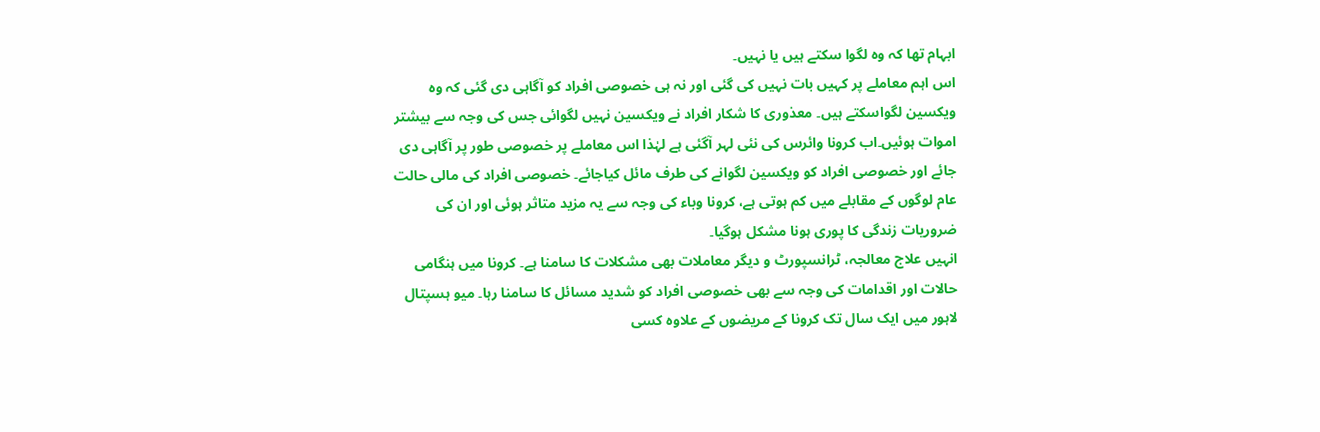ابہام تھا کہ وہ لگوا سکتے ہیں یا نہیں۔
اس اہم معاملے پر کہیں بات نہیں کی گئی اور نہ ہی خصوصی افراد کو آگاہی دی گئی کہ وہ ویکسین لگواسکتے ہیں۔ معذوری کا شکار افراد نے ویکسین نہیں لگوائی جس کی وجہ سے بیشتر اموات ہوئیں۔اب کرونا وائرس کی نئی لہر آگئی ہے لہٰذا اس معاملے پر خصوصی طور پر آگاہی دی جائے اور خصوصی افراد کو ویکسین لگوانے کی طرف مائل کیاجائے۔ خصوصی افراد کی مالی حالت عام لوگوں کے مقابلے میں کم ہوتی ہے، کرونا وباء کی وجہ سے یہ مزید متاثر ہوئی اور ان کی ضروریات زندگی کا پوری ہونا مشکل ہوگیا۔
انہیں علاج معالجہ، ٹرانسپورٹ و دیگر معاملات بھی مشکلات کا سامنا ہے۔ کرونا میں ہنگامی حالات اور اقدامات کی وجہ سے بھی خصوصی افراد کو شدید مسائل کا سامنا رہا۔ میو ہسپتال لاہور میں ایک سال تک کرونا کے مریضوں کے علاوہ کسی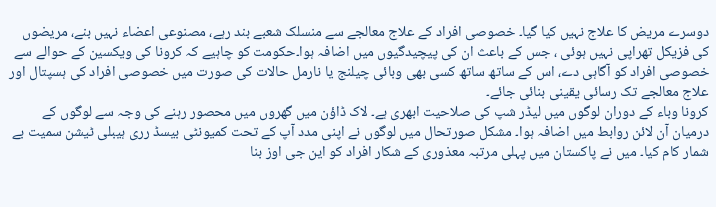دوسرے مریض کا علاج نہیں کیا گیا۔ خصوصی افراد کے علاج معالجے سے منسلک شعبے بند رہے، مصنوعی اعضاء نہیں بنے، مریضوں کی فزیکل تھراپی نہیں ہوئی ، جس کے باعث ان کی پیچیدگیوں میں اضافہ ہوا۔حکومت کو چاہیے کہ کرونا کی ویکسین کے حوالے سے خصوصی افراد کو آگاہی دے، اس کے ساتھ ساتھ کسی بھی وبائی چیلنج یا نارمل حالات کی صورت میں خصوصی افراد کی ہسپتال اور علاج معالجے تک رسائی یقینی بنائی جائے۔
کرونا وباء کے دوران لوگوں میں لیڈر شپ کی صلاحیت ابھری ہے۔ لاک ڈاؤن میں گھروں میں محصور رہنے کی وجہ سے لوگوں کے درمیان آن لائن روابط میں اضافہ ہوا۔ مشکل صورتحال میں لوگوں نے اپنی مدد آپ کے تحت کمیونٹی بیسڈ رری ہیبلی ٹیشن سمیت بے شمار کام کیا۔ میں نے پاکستان میں پہلی مرتبہ معذوری کے شکار افراد کو این جی اوز بنا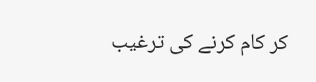کر کام کرنے کی ترغیب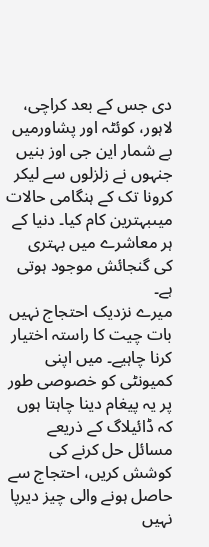دی جس کے بعد کراچی، لاہور، کوئٹہ اور پشاورمیں بے شمار این جی اوز بنیں جنہوں نے زلزلوں سے لیکر کرونا تک کے ہنگامی حالات میںبہترین کام کیا۔ دنیا کے ہر معاشرے میں بہتری کی گنجائش موجود ہوتی ہے۔
میرے نزدیک احتجاج نہیں بات چیت کا راستہ اختیار کرنا چاہیے۔ میں اپنی کمیونٹی کو خصوصی طور پر یہ پیغام دینا چاہتا ہوں کہ ڈائیلاگ کے ذریعے مسائل حل کرنے کی کوشش کریں، احتجاج سے حاصل ہونے والی چیز دیرپا نہیں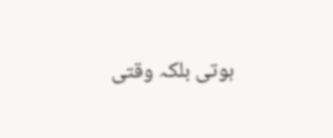ہوتی بلکہ وقتی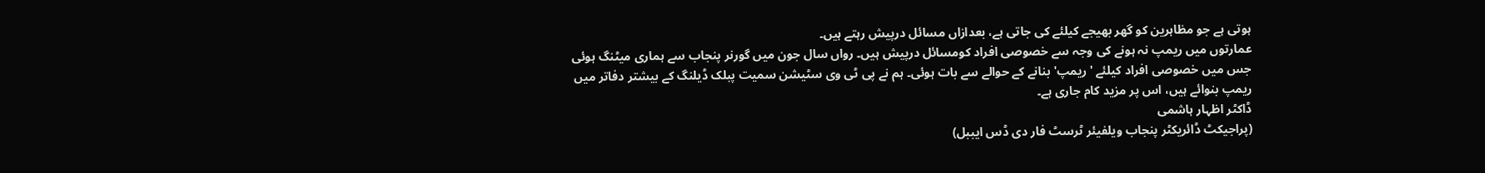ہوتی ہے جو مظاہرین کو گھر بھیجے کیلئے کی جاتی ہے، بعدازاں مسائل درپیش رہتے ہیں۔
عمارتوں میں ریمپ نہ ہونے کی وجہ سے خصوصی افراد کومسائل درپیش ہیں۔ رواں سال جون میں گورنر پنجاب سے ہماری میٹنگ ہوئی جس میں خصوصی افراد کیلئے 'ریمپ' بنانے کے حوالے سے بات ہوئی۔ ہم نے پی ٹی وی سٹیشن سمیت پبلک ڈیلنگ کے بیشتر دفاتر میں ریمپ بنوائے ہیں، اس پر مزید کام جاری ہے۔
ڈاکٹر اظہار ہاشمی
(پراجیکٹ ڈائریکٹر پنجاب ویلفیئر ٹرسٹ فار دی ڈس ایببل)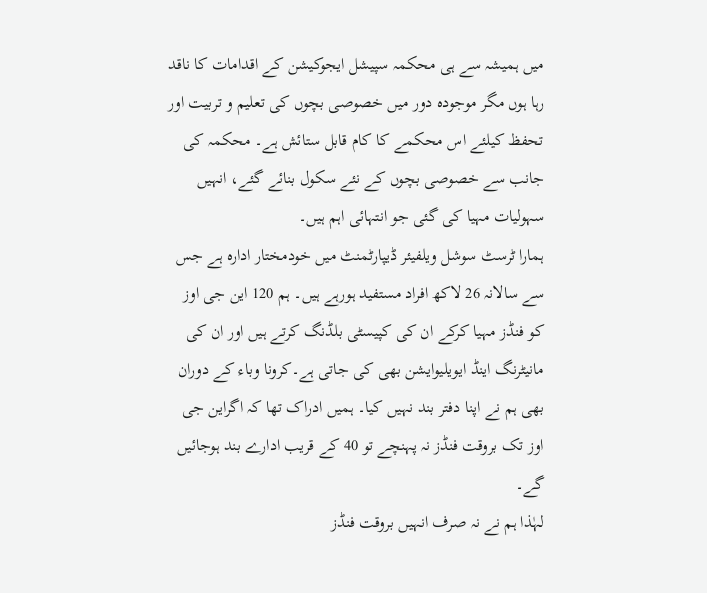میں ہمیشہ سے ہی محکمہ سپیشل ایجوکیشن کے اقدامات کا ناقد رہا ہوں مگر موجودہ دور میں خصوصی بچوں کی تعلیم و تربیت اور تحفظ کیلئے اس محکمے کا کام قابل ستائش ہے۔ محکمہ کی جانب سے خصوصی بچوں کے نئے سکول بنائے گئے، انہیں سہولیات مہیا کی گئی جو انتہائی اہم ہیں۔
ہمارا ٹرسٹ سوشل ویلفیئر ڈیپارٹمنٹ میں خودمختار ادارہ ہے جس سے سالانہ 26 لاکھ افراد مستفید ہورہے ہیں۔ ہم 120 این جی اوز کو فنڈز مہیا کرکے ان کی کپیسٹی بلڈنگ کرتے ہیں اور ان کی مانیٹرنگ اینڈ ایویلیوایشن بھی کی جاتی ہے۔کرونا وباء کے دوران بھی ہم نے اپنا دفتر بند نہیں کیا۔ ہمیں ادراک تھا کہ اگراین جی اوز تک بروقت فنڈز نہ پہنچے تو 40 کے قریب ادارے بند ہوجائیں گے۔
لہٰذا ہم نے نہ صرف انہیں بروقت فنڈز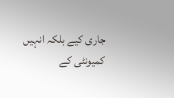جاری کیے بلکہ انہیں کمیونٹی کے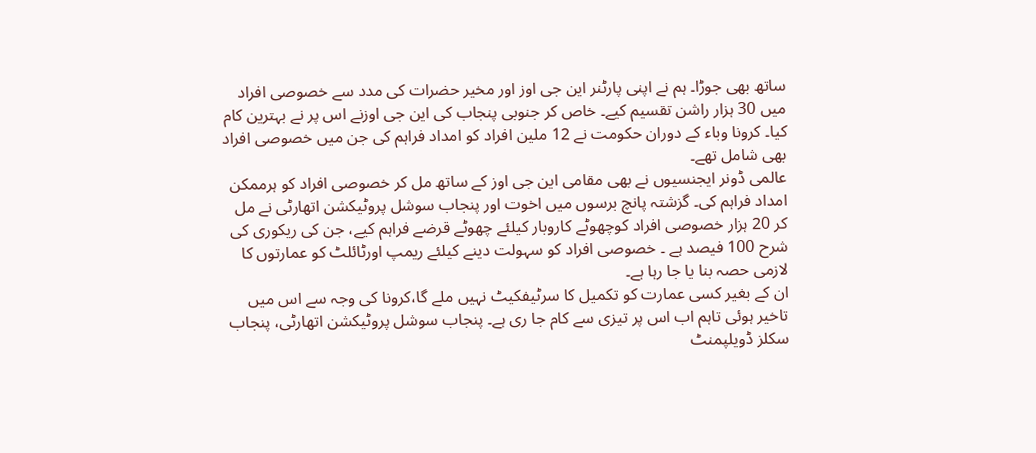ساتھ بھی جوڑا۔ ہم نے اپنی پارٹنر این جی اوز اور مخیر حضرات کی مدد سے خصوصی افراد میں 30 ہزار راشن تقسیم کیے۔ خاص کر جنوبی پنجاب کی این جی اوزنے اس پر نے بہترین کام کیا۔ کرونا وباء کے دوران حکومت نے 12 ملین افراد کو امداد فراہم کی جن میں خصوصی افراد بھی شامل تھے۔
عالمی ڈونر ایجنسیوں نے بھی مقامی این جی اوز کے ساتھ مل کر خصوصی افراد کو ہرممکن امداد فراہم کی۔ گزشتہ پانچ برسوں میں اخوت اور پنجاب سوشل پروٹیکشن اتھارٹی نے مل کر 20 ہزار خصوصی افراد کوچھوٹے کاروبار کیلئے چھوٹے قرضے فراہم کیے، جن کی ریکوری کی شرح 100 فیصد ہے ۔ خصوصی افراد کو سہولت دینے کیلئے ریمپ اورٹائلٹ کو عمارتوں کا لازمی حصہ بنا یا جا رہا ہے۔
ان کے بغیر کسی عمارت کو تکمیل کا سرٹیفکیٹ نہیں ملے گا،کرونا کی وجہ سے اس میں تاخیر ہوئی تاہم اب اس پر تیزی سے کام جا ری ہے۔ پنجاب سوشل پروٹیکشن اتھارٹی، پنجاب سکلز ڈویلپمنٹ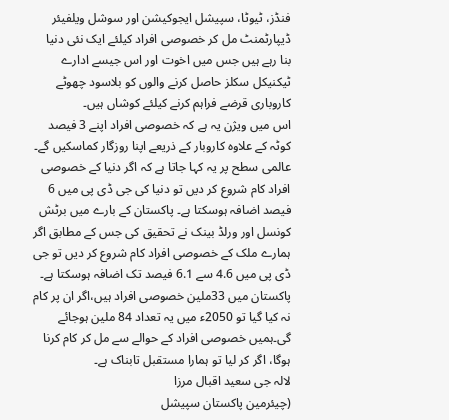فنڈز، ٹیوٹا، سپیشل ایجوکیشن اور سوشل ویلفیئر ڈیپارٹمنٹ مل کر خصوصی افراد کیلئے ایک نئی دنیا بنا رہے ہیں جس میں اخوت اور اس جیسے ادارے ٹیکنیکل سکلز حاصل کرنے والوں کو بلاسود چھوٹے کاروباری قرضے فراہم کرنے کیلئے کوشاں ہیں۔
اس میں ویژن یہ ہے کہ خصوصی افراد اپنے 3 فیصد کوٹہ کے علاوہ کاروبار کے ذریعے اپنا روزگار کماسکیں گے۔ عالمی سطح پر یہ کہا جاتا ہے کہ اگر دنیا کے خصوصی افراد کام شروع کر دیں تو دنیا کی جی ڈی پی میں 6 فیصد اضافہ ہوسکتا ہے۔ پاکستان کے بارے میں برٹش کونسل اور ورلڈ بینک نے تحقیق کی جس کے مطابق اگر ہمارے ملک کے خصوصی افراد کام شروع کر دیں تو جی ڈی پی میں 4.6 سے 6.1 فیصد تک اضافہ ہوسکتا ہے۔ پاکستان میں 33ملین خصوصی افراد ہیں،اگر ان پر کام نہ کیا گیا تو 2050ء میں یہ تعداد 84 ملین ہوجائے گی۔ہمیں خصوصی افراد کے حوالے سے مل کر کام کرنا ہوگا، اگر کر لیا تو ہمارا مستقبل تابناک ہے۔
لالہ جی سعید اقبال مرزا
(چیئرمین پاکستان سپیشل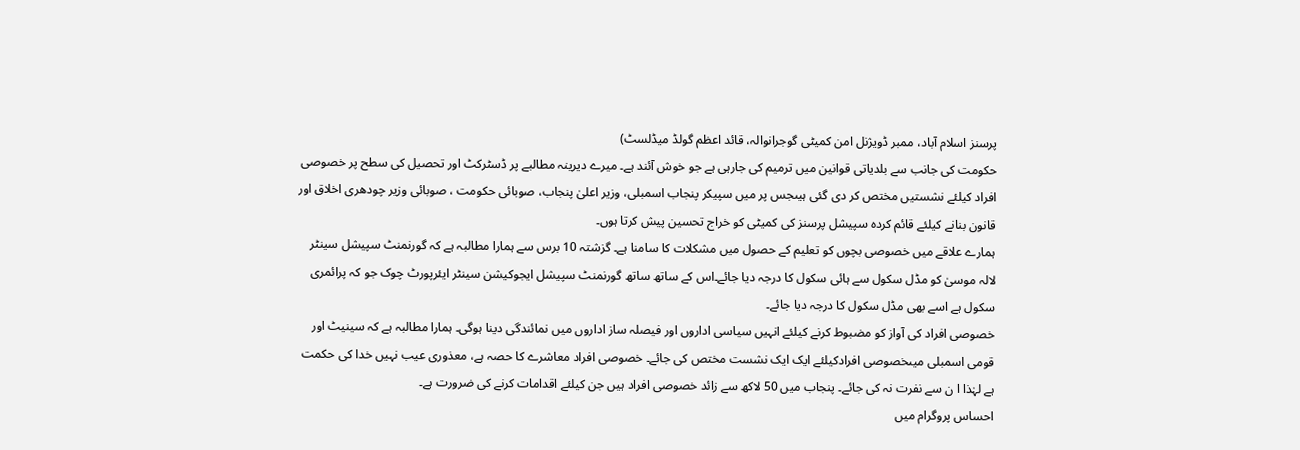پرسنز اسلام آباد، ممبر ڈویژنل امن کمیٹی گوجرانوالہ، قائد اعظم گولڈ میڈلسٹ)
حکومت کی جانب سے بلدیاتی قوانین میں ترمیم کی جارہی ہے جو خوش آئند ہے۔ میرے دیرینہ مطالبے پر ڈسٹرکٹ اور تحصیل کی سطح پر خصوصی افراد کیلئے نشستیں مختص کر دی گئی ہیںجس پر میں سپیکر پنجاب اسمبلی، وزیر اعلیٰ پنجاب، صوبائی حکومت ، صوبائی وزیر چودھری اخلاق اور قانون بنانے کیلئے قائم کردہ سپیشل پرسنز کی کمیٹی کو خراج تحسین پیش کرتا ہوں۔
ہمارے علاقے میں خصوصی بچوں کو تعلیم کے حصول میں مشکلات کا سامنا ہے۔ گزشتہ 10 برس سے ہمارا مطالبہ ہے کہ گورنمنٹ سپیشل سینٹر لالہ موسیٰ کو مڈل سکول سے ہائی سکول کا درجہ دیا جائے۔اس کے ساتھ ساتھ گورنمنٹ سپیشل ایجوکیشن سینٹر ایئرپورٹ چوک جو کہ پرائمری سکول ہے اسے بھی مڈل سکول کا درجہ دیا جائے۔
خصوصی افراد کی آواز کو مضبوط کرنے کیلئے انہیں سیاسی اداروں اور فیصلہ ساز اداروں میں نمائندگی دینا ہوگی۔ ہمارا مطالبہ ہے کہ سینیٹ اور قومی اسمبلی میںخصوصی افرادکیلئے ایک ایک نشست مختص کی جائے۔ خصوصی افراد معاشرے کا حصہ ہے، معذوری عیب نہیں خدا کی حکمت ہے لہٰذا ا ن سے نفرت نہ کی جائے۔ پنجاب میں 50 لاکھ سے زائد خصوصی افراد ہیں جن کیلئے اقدامات کرنے کی ضرورت ہے۔
احساس پروگرام میں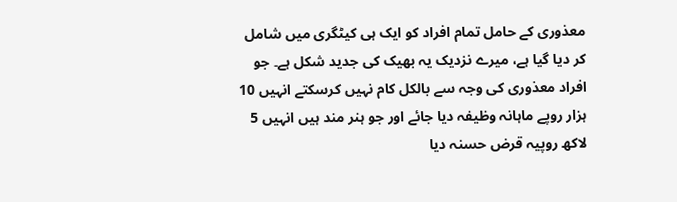معذوری کے حامل تمام افراد کو ایک ہی کیٹگری میں شامل کر دیا گیا ہے، میرے نزدیک یہ بھیک کی جدید شکل ہے۔ جو افراد معذوری کی وجہ سے بالکل کام نہیں کرسکتے انہیں 10 ہزار روپے ماہانہ وظیفہ دیا جائے اور جو ہنر مند ہیں انہیں 5 لاکھ روپیہ قرض حسنہ دیا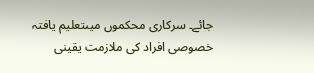جائے۔ سرکاری محکموں میںتعلیم یافتہ خصوصی افراد کی ملازمت یقینی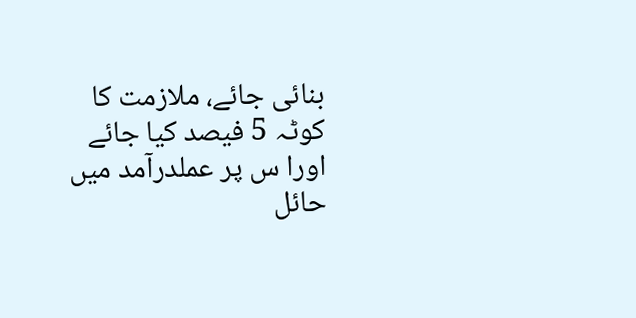بنائی جائے، ملازمت کا کوٹہ 5 فیصد کیا جائے اورا س پر عملدرآمد میں حائل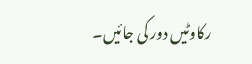رکاوٹیں دور کی جائیں۔